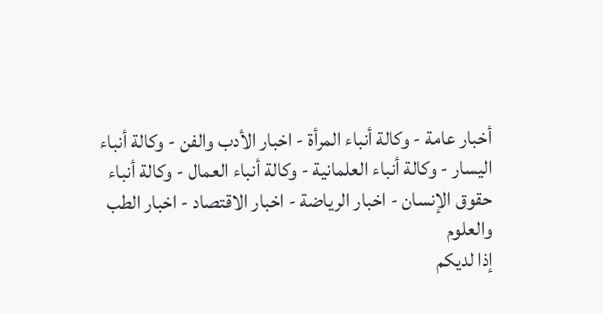أخبار عامة - وكالة أنباء المرأة - اخبار الأدب والفن - وكالة أنباء اليسار - وكالة أنباء العلمانية - وكالة أنباء العمال - وكالة أنباء حقوق الإنسان - اخبار الرياضة - اخبار الاقتصاد - اخبار الطب والعلوم
إذا لديكم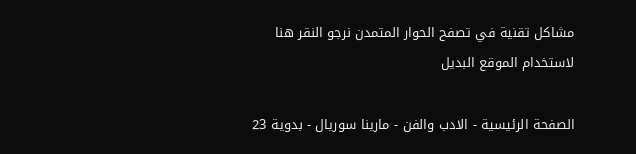مشاكل تقنية في تصفح الحوار المتمدن نرجو النقر هنا لاستخدام الموقع البديل

الصفحة الرئيسية - الادب والفن - مارينا سوريال - بدوية 23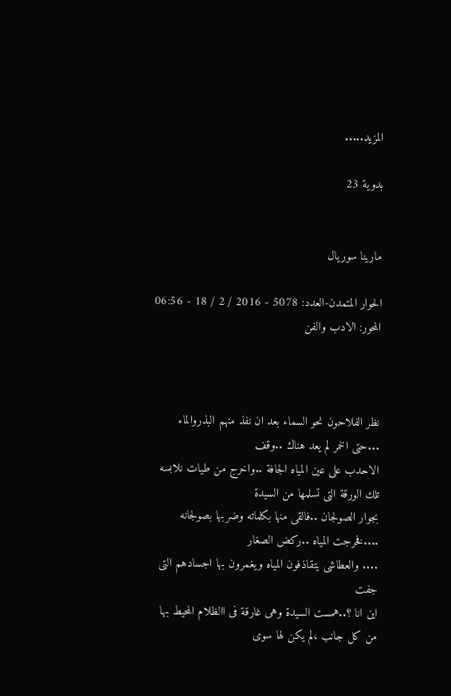المزيد.....

بدوية 23


مارينا سوريال

الحوار المتمدن-العدد: 5078 - 2016 / 2 / 18 - 06:56
المحور: الادب والفن



نظر الفلاحون نحو السماء بعد ان نفذ منهم البذروالماء ...حتى الخمر لم يعد هناك ..وقف
الاحدب على عين المياه الجافة ..واخرج من طيات نلابسه تلك الورقة التى تسلمها من السيدة
بجوار الصولجان ..فالقى منها بكلماته وضربها بصولجانه ....فخرجت المياه ..ركض الصغار
.... والعطاشى يتقاذفون المياه ويغمرون بها اجسادهم التى جفت
اين انا ؟..همست السيدة وهى غارقة فى االظلام المحيط بها من كل جانب ،لم يكن لها سوى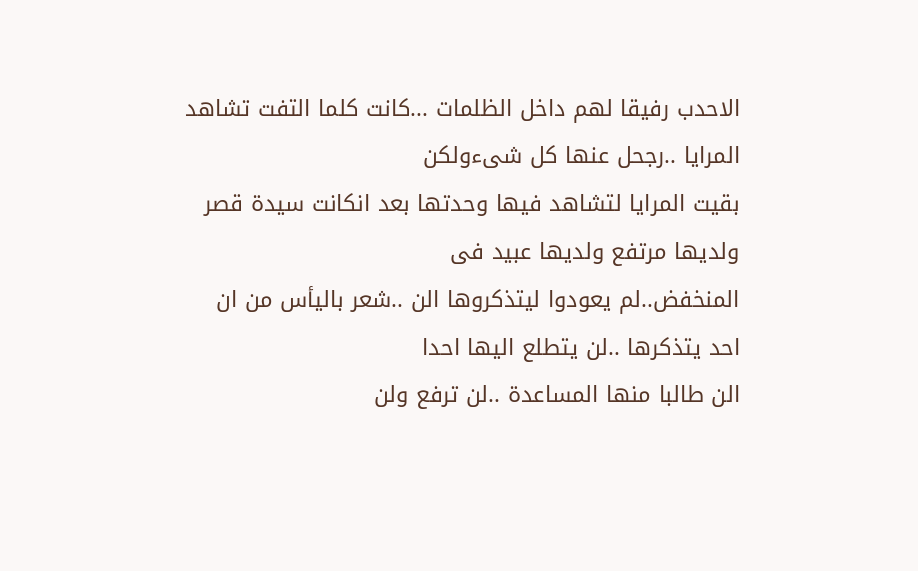الاحدب رفيقا لهم داخل الظلمات ...كانت كلما التفت تشاهد المرايا ..رجحل عنها كل شىءولكن
بقيت المرايا لتشاهد فيها وحدتها بعد انكانت سيدة قصر ولديها مرتفع ولديها عبيد فى
المنخفض..لم يعودوا ليتذكروها الن ..شعر باليأس من ان احد يتذكرها ..لن يتطلع اليها احدا
الن طالبا منها المساعدة ..لن ترفع ولن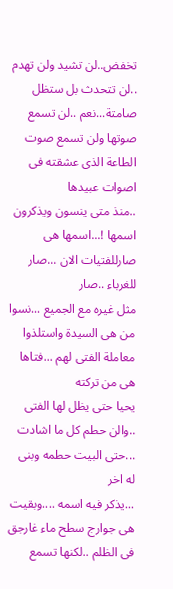تخفض..لن تشيد ولن تهدم ..لن تتحدث بل ستظل
صامتة...نعم ..لن تسمع صوتها ولن تسمع صوت الطاعة الذى عشقته فى اصوات عبيدها
..منذ متى ينسون ويذكرون اسمها !...اسمها هى صارللفتيات الان ...صار للغرباء ..صار
مثل غيره مع الجميع ...نسوا من هى السيدة واستلذوا معاملة الفتى لهم ...فتاها هى من تركته
يحيا حتى يظل لها الفتى ..والن حطم كل ما اشادت ...حتى البيت حطمه وبنى له اخر
...يذكر فيه اسمه ....وبقيت هى جوارج سطح ماء غارجق فى الظلم ..لكنها تسمع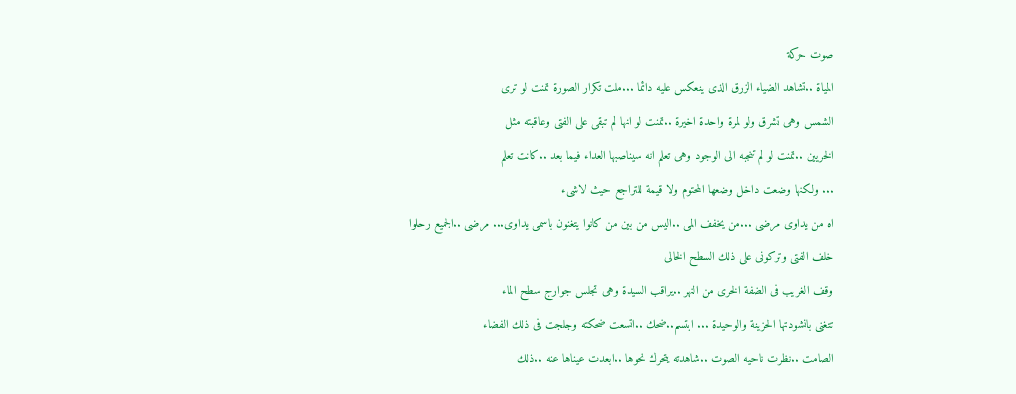صوت حركة
المياة ..تشاهد الضياء الزرق الذى ينعكس عليه دائما ...ملت تكرار الصورة تمنت لو ترى
الشمس وهى تشرق ولو لمرة واحدة اخيرة ..تمنت لو انها لم تبقى على الفتى وعاقبته مثل
الخريين ..تمنت لو لم تنجبه الى الوجود وهى تعلم انه سيناصبها العداء فيما بعد ..كانت تعلم
... ولكنها وضعت داخل وضعها المحتوم ولا قيمة للتراجع حيث لاشىء
اه من يداوى مرضى ...من يخفف المى ..اليس من بين من كانوا يتغنون باسمى يداوى... مرضى ..الجميع رحلوا خلف الفتى وتركونى على ذلك السطح الخالى
وقف الغريب فى الضفة الخرى من النهر ..يراقب السيدة وهى تجلس جوارج سطح الماء
تتغنى بانشودتها الحزينة والوحيدة ... ابتسم..ضحك ..اتسعت ضحكته وجلجت فى ذلك الفضاء
الصامت ..نظرت ناحيه الصوت ..شاهدته يتحرك نحوها ..ابعدت عيناها عنه ..ذلك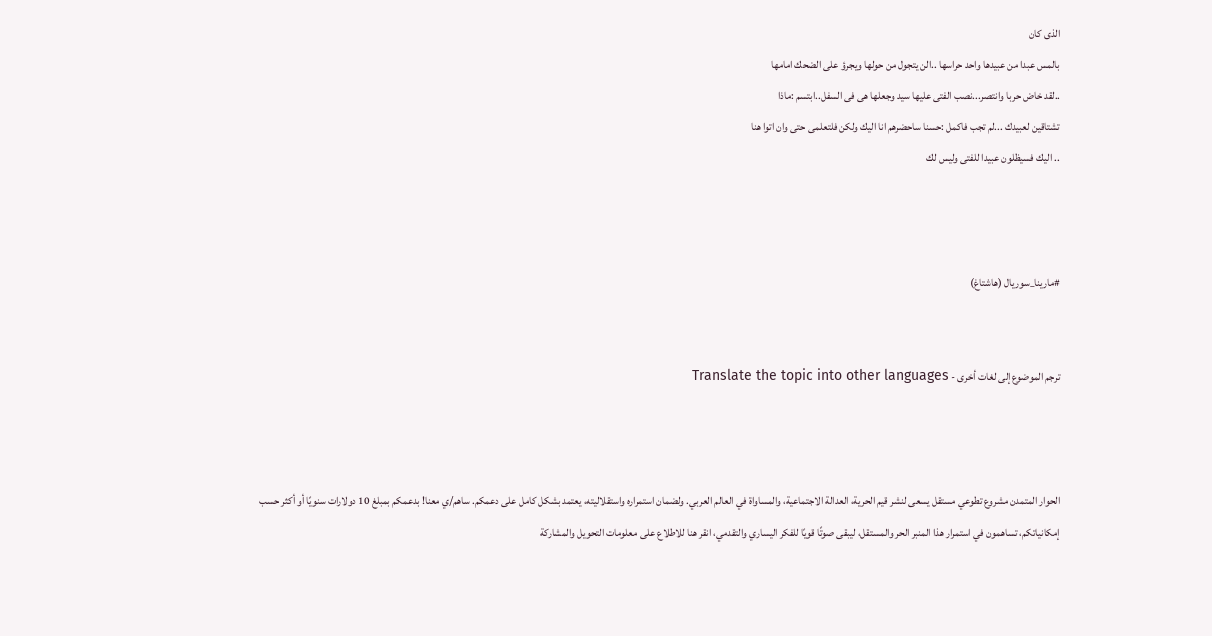الذى كان
بالمس عبدا من عبيدها واحد حراسها ..الن يتجول من حولها ويجرؤ على الضحك امامها
..لقد خاض حربا وانتصر...نصب الفتى عليها سيد وجعلها هى فى السفل..ابتسم :ماذا
تشتاقين لعبيدك ...لم تجب فاكمل :حسنا ساحضرهم انا اليك ولكن فلتعلمى حتى وان اتوا هنا
.. اليك فسيظلون عبيدا للفتى وليس لك



#مارينا_سوريال (هاشتاغ)


ترجم الموضوع إلى لغات أخرى - Translate the topic into other languages



الحوار المتمدن مشروع تطوعي مستقل يسعى لنشر قيم الحرية، العدالة الاجتماعية، والمساواة في العالم العربي. ولضمان استمراره واستقلاليته، يعتمد بشكل كامل على دعمكم. ساهم/ي معنا! بدعمكم بمبلغ 10 دولارات سنويًا أو أكثر حسب إمكانياتكم، تساهمون في استمرار هذا المنبر الحر والمستقل، ليبقى صوتًا قويًا للفكر اليساري والتقدمي، انقر هنا للاطلاع على معلومات التحويل والمشاركة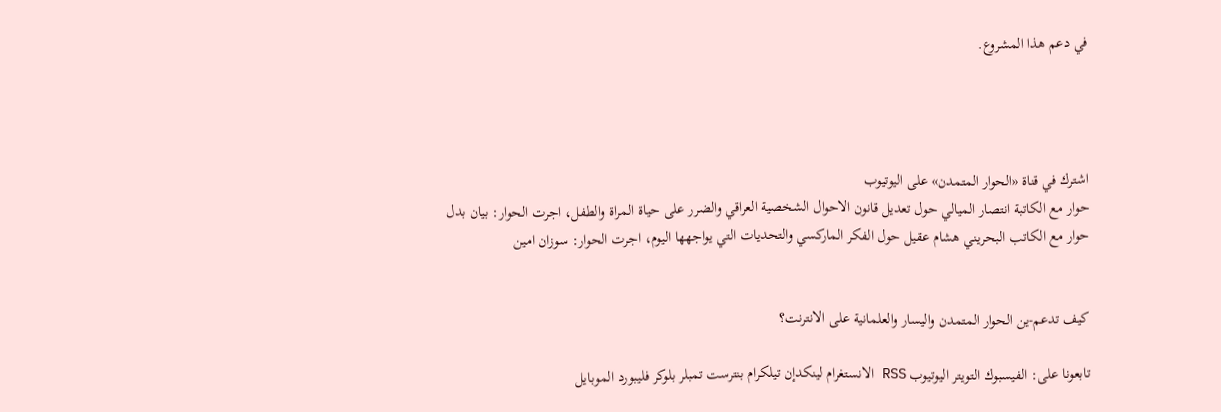في دعم هذا المشروع.




اشترك في قناة «الحوار المتمدن» على اليوتيوب
حوار مع الكاتبة انتصار الميالي حول تعديل قانون الاحوال الشخصية العراقي والضرر على حياة المراة والطفل، اجرت الحوار: بيان بدل
حوار مع الكاتب البحريني هشام عقيل حول الفكر الماركسي والتحديات التي يواجهها اليوم، اجرت الحوار: سوزان امين


كيف تدعم-ين الحوار المتمدن واليسار والعلمانية على الانترنت؟

تابعونا على: الفيسبوك التويتر اليوتيوب RSS الانستغرام لينكدإن تيلكرام بنترست تمبلر بلوكر فليبورد الموبايل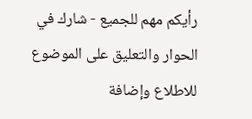رأيكم مهم للجميع - شارك في الحوار والتعليق على الموضوع
للاطلاع وإضافة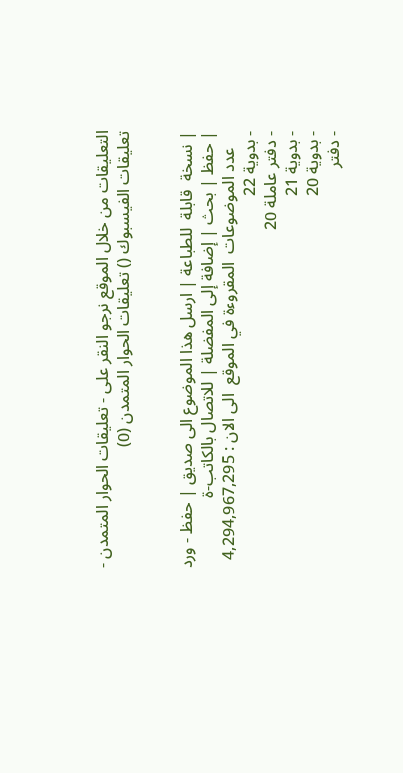التعليقات من خلال الموقع نرجو النقر على - تعليقات الحوار المتمدن -
تعليقات الفيسبوك () تعليقات الحوار المتمدن (0)


| نسخة  قابلة  للطباعة | ارسل هذا الموضوع الى صديق | حفظ - ورد
| حفظ | بحث | إضافة إلى المفضلة | للاتصال بالكاتب-ة
    عدد الموضوعات  المقروءة في الموقع  الى الان : 4,294,967,295
- بدوية 22
- دفتر عاملة 20
- بدوية 21
- بدوية 20
- دفتر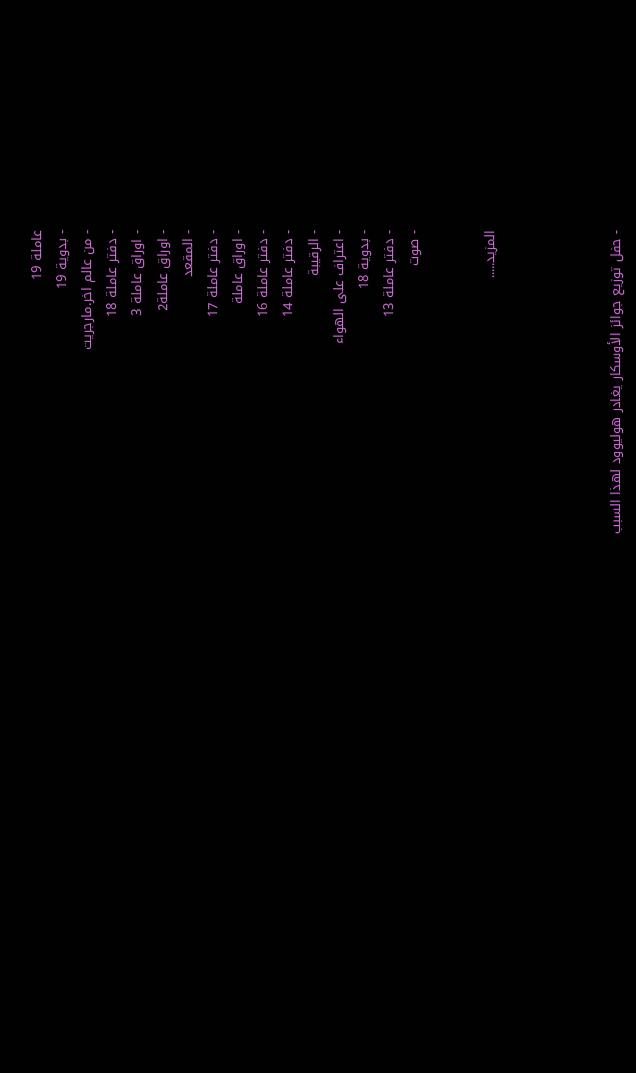عاملة 19
- بدوية 19
- من عالم اخر.مارجريت
- دفتر عاملة 18
- اوراق عاملة 3
- اوراق عاملة2
- المقعد
- دفتر عاملة 17
- اوراق عاملة
- دفتر عاملة 16
- دفتر عاملة 14
- الرقيبة
- اعتراف على الهواء
- بدوية 18
- دفتر عاملة 13
- صوت


المزيد.....




- حفل توزيع جوائز الأوسكار يغادر هوليوود لهذا السبب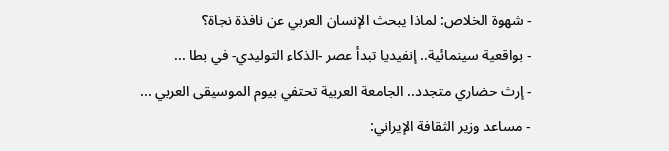- شهوة الخلاص: لماذا يبحث الإنسان العربي عن نافذة نجاة؟
- بواقعية سينمائية.. إنفيديا تبدأ عصر -الذكاء التوليدي- في بطا ...
- إرث حضاري متجدد.. الجامعة العربية تحتفي بيوم الموسيقى العربي ...
- مساعد وزير الثقافة الإيراني: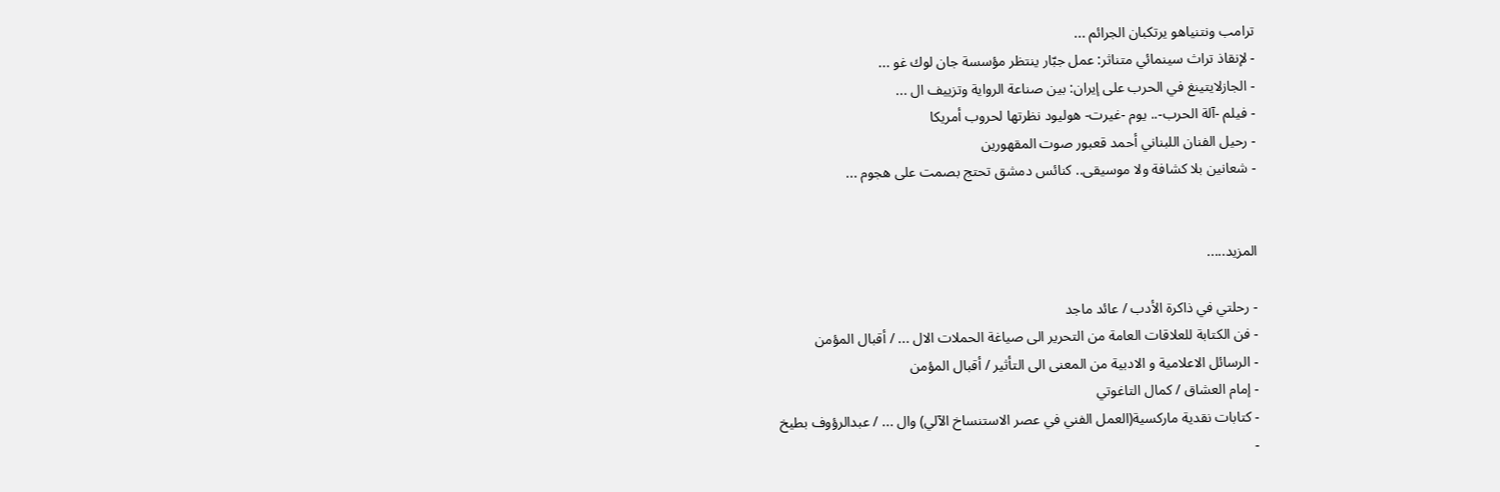ترامب ونتنياهو يرتكبان الجرائم ...
- لإنقاذ تراث سينمائي متناثر: عمل جبّار ينتظر مؤسسة جان لوك غو ...
- الجازلايتينغ في الحرب على إيران: بين صناعة الرواية وتزييف ال ...
- فيلم -آلة الحرب-.. يوم -غيرت- هوليود نظرتها لحروب أمريكا
- رحيل الفنان اللبناني أحمد قعبور صوت المقهورين
- شعانين بلا كشافة ولا موسيقى.. كنائس دمشق تحتج بصمت على هجوم ...


المزيد.....

- رحلتي في ذاكرة الأدب / عائد ماجد
- فن الكتابة للعلاقات العامة من التحرير الى صياغة الحملات الال ... / أقبال المؤمن
- الرسائل الاعلامية و الادبية من المعنى الى التأثير / أقبال المؤمن
- إمام العشاق / كمال التاغوتي
- كتابات نقدية ماركسية(العمل الفني في عصر الاستنساخ الآلي) وال ... / عبدالرؤوف بطيخ
-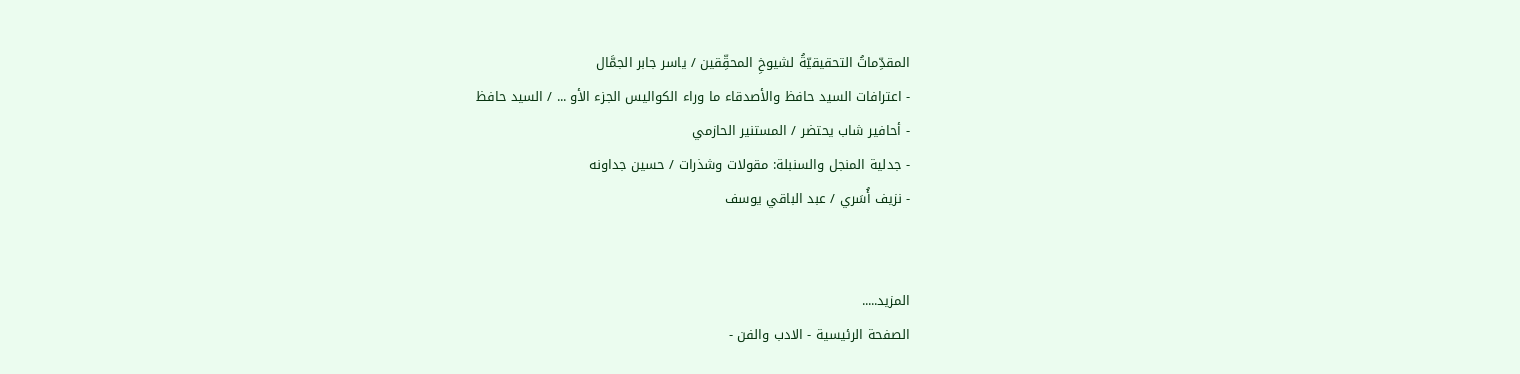المقدِّماتُ التحقيقيّةُ لشيوخِ المحقِّقين / ياسر جابر الجمَّال
- اعترافات السيد حافظ والأصدقاء ما وراء الكواليس الجزء الأو ... / السيد حافظ
- أحافير شاب يحتضر / المستنير الحازمي
- جدلية المنجل والسنبلة: مقولات وشذرات / حسين جداونه
- نزيف أُسَري / عبد الباقي يوسف


المزيد.....
الصفحة الرئيسية - الادب والفن -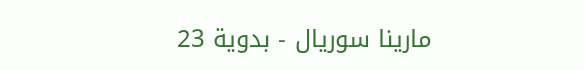مارينا سوريال - بدوية 23